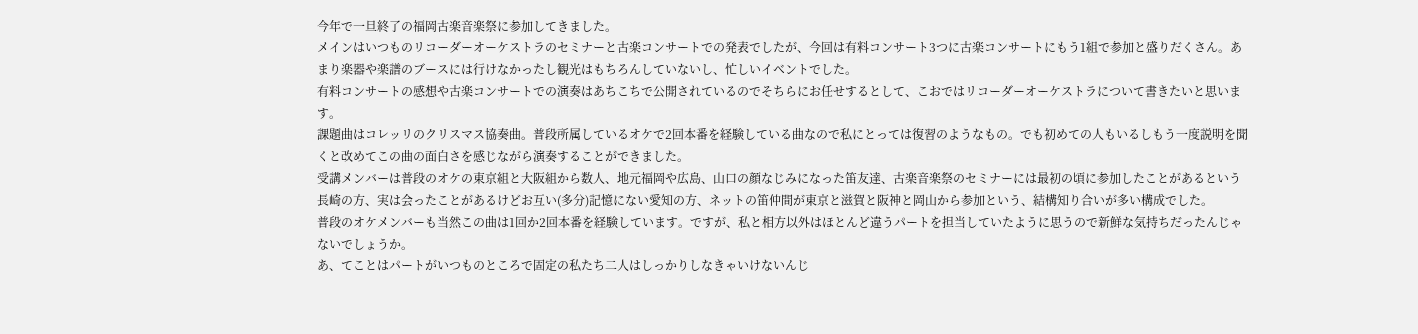今年で一旦終了の福岡古楽音楽祭に参加してきました。
メインはいつものリコーダーオーケストラのセミナーと古楽コンサートでの発表でしたが、今回は有料コンサート3つに古楽コンサートにもう1組で参加と盛りだくさん。あまり楽器や楽譜のブースには行けなかったし観光はもちろんしていないし、忙しいイベントでした。
有料コンサートの感想や古楽コンサートでの演奏はあちこちで公開されているのでそちらにお任せするとして、こおではリコーダーオーケストラについて書きたいと思います。
課題曲はコレッリのクリスマス協奏曲。普段所属しているオケで2回本番を経験している曲なので私にとっては復習のようなもの。でも初めての人もいるしもう一度説明を聞くと改めてこの曲の面白さを感じながら演奏することができました。
受講メンバーは普段のオケの東京組と大阪組から数人、地元福岡や広島、山口の顔なじみになった笛友達、古楽音楽祭のセミナーには最初の頃に参加したことがあるという長崎の方、実は会ったことがあるけどお互い(多分)記憶にない愛知の方、ネットの笛仲間が東京と滋賀と阪神と岡山から参加という、結構知り合いが多い構成でした。
普段のオケメンバーも当然この曲は1回か2回本番を経験しています。ですが、私と相方以外はほとんど違うパートを担当していたように思うので新鮮な気持ちだったんじゃないでしょうか。
あ、てことはパートがいつものところで固定の私たち二人はしっかりしなきゃいけないんじ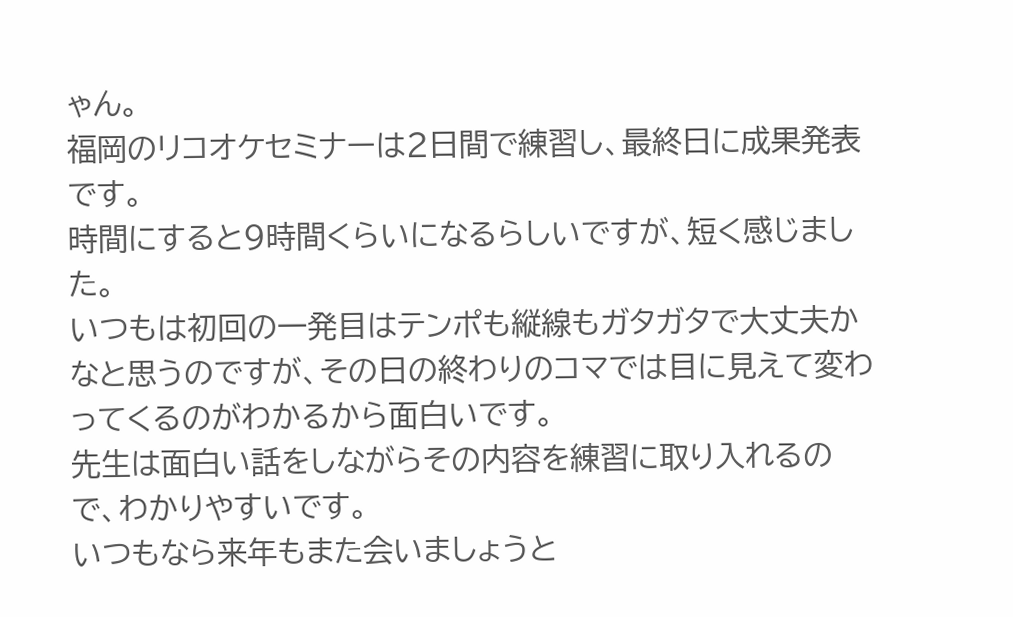ゃん。
福岡のリコオケセミナーは2日間で練習し、最終日に成果発表です。
時間にすると9時間くらいになるらしいですが、短く感じました。
いつもは初回の一発目はテンポも縦線もガタガタで大丈夫かなと思うのですが、その日の終わりのコマでは目に見えて変わってくるのがわかるから面白いです。
先生は面白い話をしながらその内容を練習に取り入れるので、わかりやすいです。
いつもなら来年もまた会いましょうと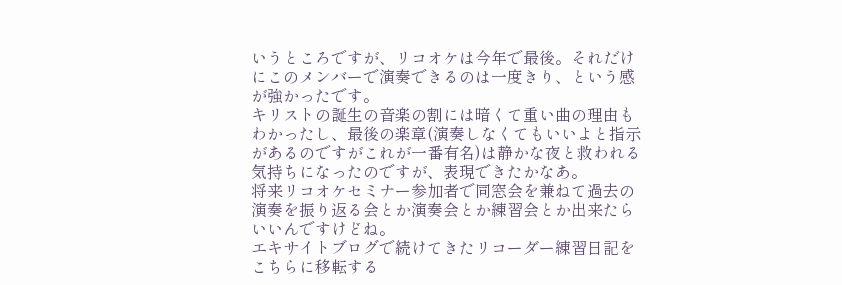いうところですが、リコオケは今年で最後。それだけにこのメンバーで演奏できるのは一度きり、という感が強かったです。
キリストの誕生の音楽の割には暗くて重い曲の理由もわかったし、最後の楽章(演奏しなくてもいいよと指示があるのですがこれが一番有名)は静かな夜と救われる気持ちになったのですが、表現できたかなあ。
将来リコオケセミナー参加者で同窓会を兼ねて過去の演奏を振り返る会とか演奏会とか練習会とか出来たらいいんですけどね。
エキサイトブログで続けてきたリコーダー練習日記をこちらに移転する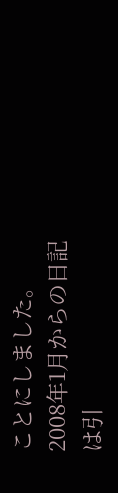ことにしました。
2008年1月からの日記は引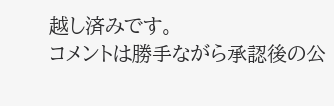越し済みです。
コメントは勝手ながら承認後の公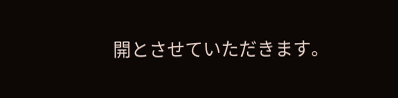開とさせていただきます。